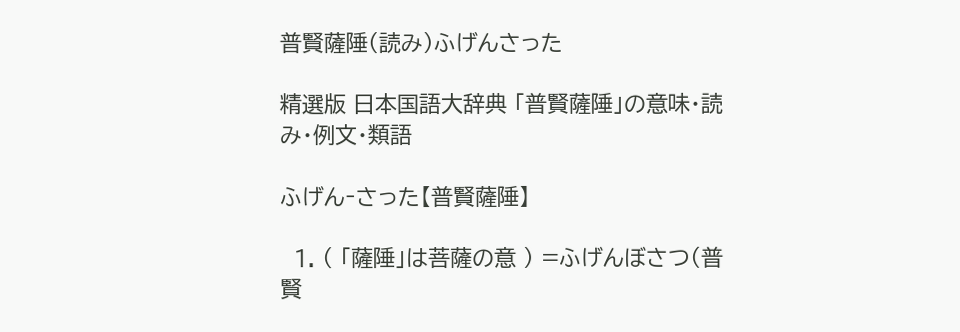普賢薩陲(読み)ふげんさった

精選版 日本国語大辞典 「普賢薩陲」の意味・読み・例文・類語

ふげん‐さった【普賢薩陲】

  1. ( 「薩陲」は菩薩の意 ) =ふげんぼさつ(普賢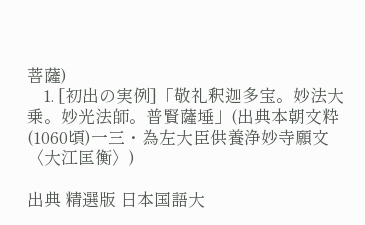菩薩)
    1. [初出の実例]「敬礼釈迦多宝。妙法大乗。妙光法師。普賢薩埵」(出典本朝文粋(1060頃)一三・為左大臣供養浄妙寺願文〈大江匡衡〉)

出典 精選版 日本国語大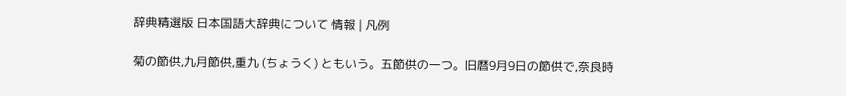辞典精選版 日本国語大辞典について 情報 | 凡例

菊の節供,九月節供,重九 (ちょうく) ともいう。五節供の一つ。旧暦9月9日の節供で,奈良時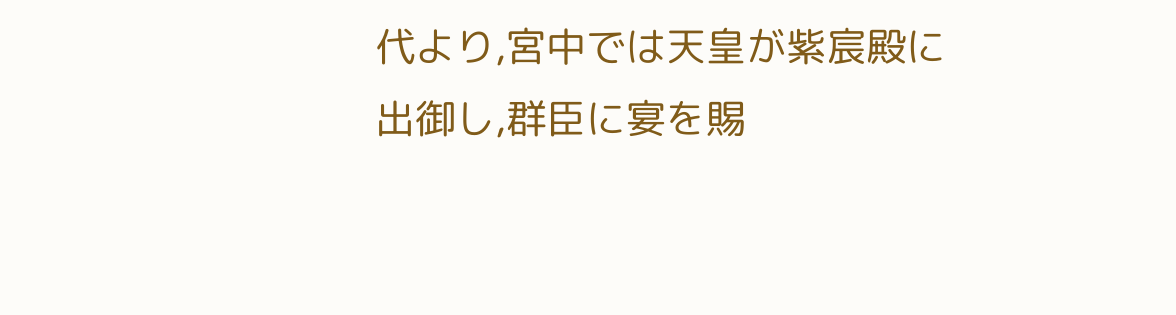代より,宮中では天皇が紫宸殿に出御し,群臣に宴を賜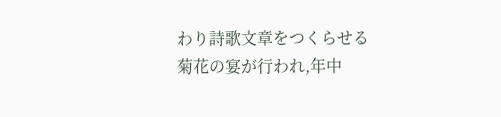わり詩歌文章をつくらせる菊花の宴が行われ,年中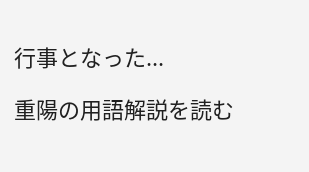行事となった...

重陽の用語解説を読む